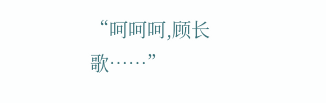“呵呵呵,顾长歌……”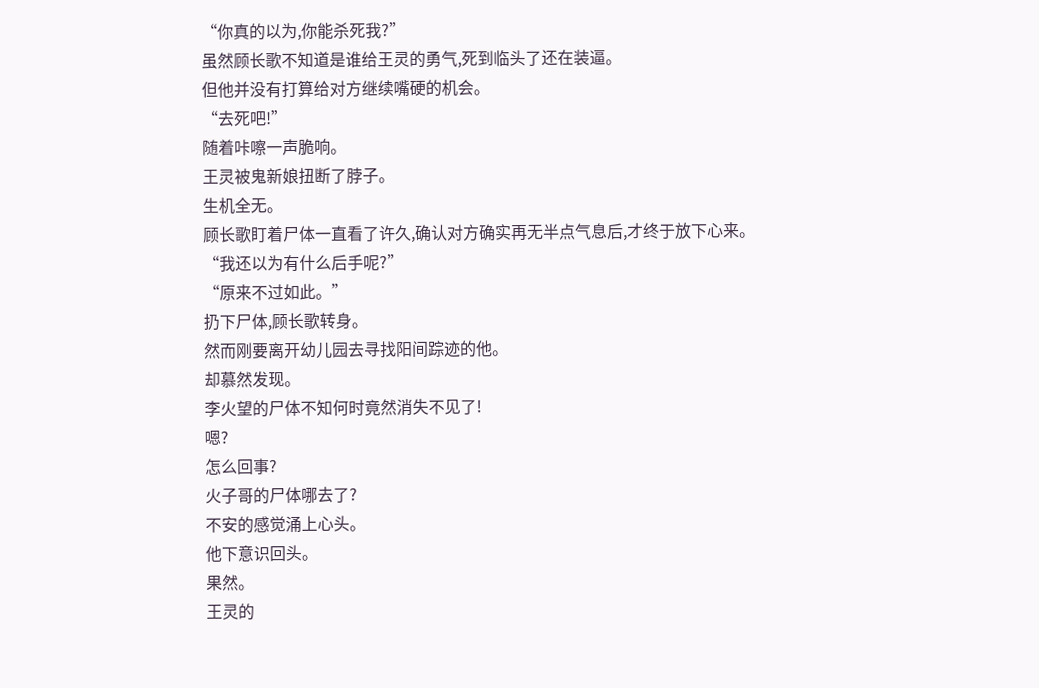“你真的以为,你能杀死我?”
虽然顾长歌不知道是谁给王灵的勇气,死到临头了还在装逼。
但他并没有打算给对方继续嘴硬的机会。
“去死吧!”
随着咔嚓一声脆响。
王灵被鬼新娘扭断了脖子。
生机全无。
顾长歌盯着尸体一直看了许久,确认对方确实再无半点气息后,才终于放下心来。
“我还以为有什么后手呢?”
“原来不过如此。”
扔下尸体,顾长歌转身。
然而刚要离开幼儿园去寻找阳间踪迹的他。
却慕然发现。
李火望的尸体不知何时竟然消失不见了!
嗯?
怎么回事?
火子哥的尸体哪去了?
不安的感觉涌上心头。
他下意识回头。
果然。
王灵的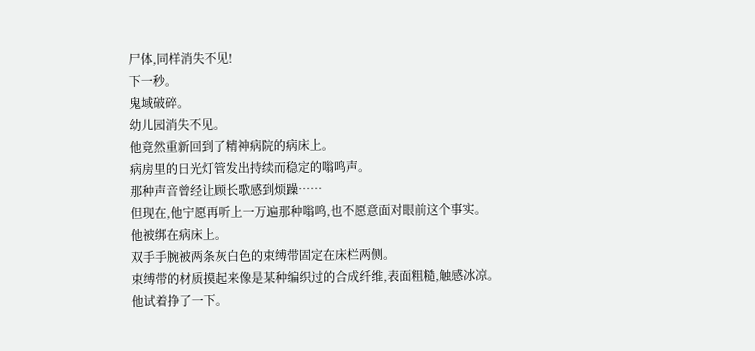尸体,同样消失不见!
下一秒。
鬼域破碎。
幼儿园消失不见。
他竟然重新回到了精神病院的病床上。
病房里的日光灯管发出持续而稳定的嗡鸣声。
那种声音曾经让顾长歌感到烦躁……
但现在,他宁愿再听上一万遍那种嗡鸣,也不愿意面对眼前这个事实。
他被绑在病床上。
双手手腕被两条灰白色的束缚带固定在床栏两侧。
束缚带的材质摸起来像是某种编织过的合成纤维,表面粗糙,触感冰凉。
他试着挣了一下。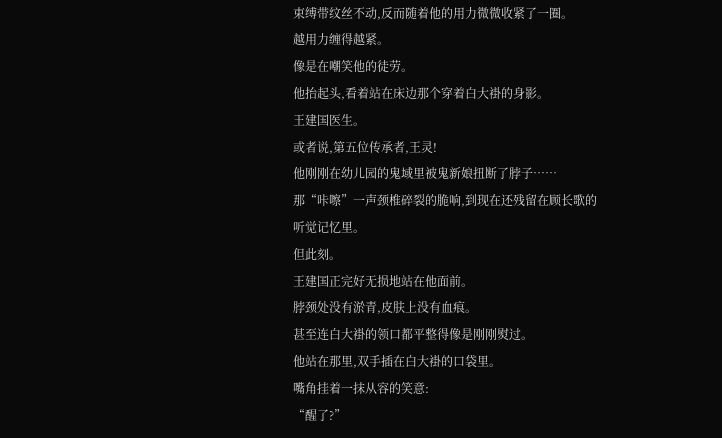束缚带纹丝不动,反而随着他的用力微微收紧了一圈。
越用力缠得越紧。
像是在嘲笑他的徒劳。
他抬起头,看着站在床边那个穿着白大褂的身影。
王建国医生。
或者说,第五位传承者,王灵!
他刚刚在幼儿园的鬼域里被鬼新娘扭断了脖子……
那“咔嚓”一声颈椎碎裂的脆响,到现在还残留在顾长歌的听觉记忆里。
但此刻。
王建国正完好无损地站在他面前。
脖颈处没有淤青,皮肤上没有血痕。
甚至连白大褂的领口都平整得像是刚刚熨过。
他站在那里,双手插在白大褂的口袋里。
嘴角挂着一抹从容的笑意:
“醒了?”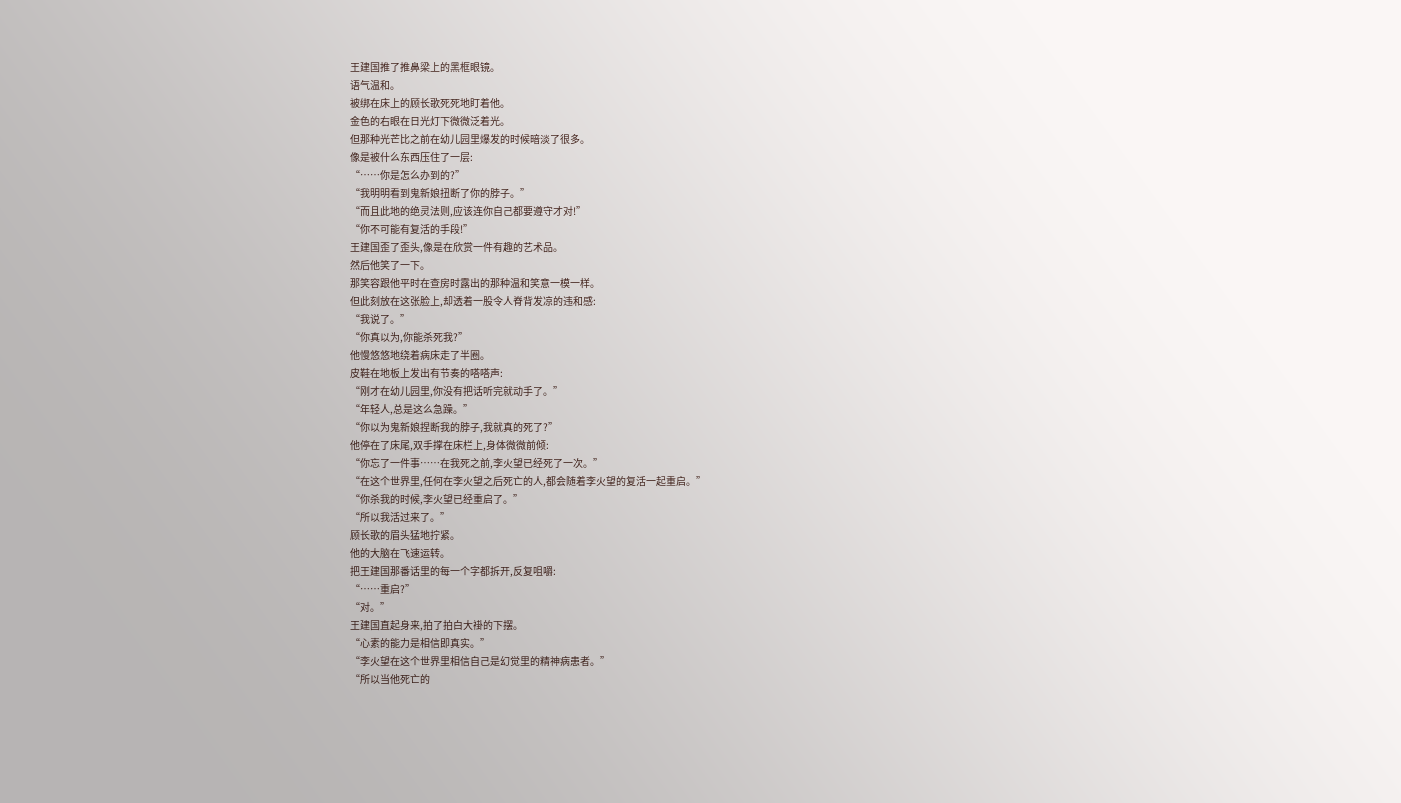王建国推了推鼻梁上的黑框眼镜。
语气温和。
被绑在床上的顾长歌死死地盯着他。
金色的右眼在日光灯下微微泛着光。
但那种光芒比之前在幼儿园里爆发的时候暗淡了很多。
像是被什么东西压住了一层:
“……你是怎么办到的?”
“我明明看到鬼新娘扭断了你的脖子。”
“而且此地的绝灵法则,应该连你自己都要遵守才对!”
“你不可能有复活的手段!”
王建国歪了歪头,像是在欣赏一件有趣的艺术品。
然后他笑了一下。
那笑容跟他平时在查房时露出的那种温和笑意一模一样。
但此刻放在这张脸上,却透着一股令人脊背发凉的违和感:
“我说了。”
“你真以为,你能杀死我?”
他慢悠悠地绕着病床走了半圈。
皮鞋在地板上发出有节奏的嗒嗒声:
“刚才在幼儿园里,你没有把话听完就动手了。”
“年轻人,总是这么急躁。”
“你以为鬼新娘捏断我的脖子,我就真的死了?”
他停在了床尾,双手撑在床栏上,身体微微前倾:
“你忘了一件事……在我死之前,李火望已经死了一次。”
“在这个世界里,任何在李火望之后死亡的人,都会随着李火望的复活一起重启。”
“你杀我的时候,李火望已经重启了。”
“所以我活过来了。”
顾长歌的眉头猛地拧紧。
他的大脑在飞速运转。
把王建国那番话里的每一个字都拆开,反复咀嚼:
“……重启?”
“对。”
王建国直起身来,拍了拍白大褂的下摆。
“心素的能力是相信即真实。”
“李火望在这个世界里相信自己是幻觉里的精神病患者。”
“所以当他死亡的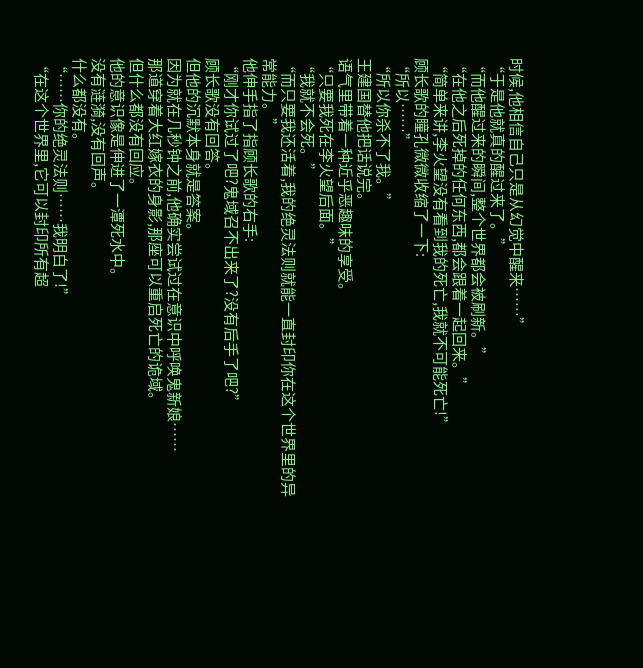时候,他相信自己只是从幻觉中醒来……”
“于是他就真的醒过来了。”
“而他醒过来的瞬间,整个世界都会被刷新。”
“在他之后死掉的任何东西,都会跟着一起回来。”
“简单来讲,李火望没有看到我的死亡,我就不可能死亡!”
顾长歌的瞳孔微微收缩了一下:
“所以……”
“所以你杀不了我。”
王建国替他把话说完。
语气里带着一种近乎恶趣味的享受。
“只要我死在李火望后面。”
“我就不会死。”
“而只要我还活着,我的绝灵法则就能一直封印你在这个世界里的异常能力。”
他伸手指了指顾长歌的右手:
“刚才你试过了吧?鬼域召不出来了?没有后手了吧?”
顾长歌没有回答。
但他的沉默本身就是答案。
因为就在几秒钟之前,他确实尝试过在意识中呼唤鬼新娘……
那道穿着大红嫁衣的身影,那座可以重启死亡的诡域。
但什么都没有回应。
他的意识像是伸进了一潭死水中。
没有涟漪,没有回声。
什么都没有。
“……你的绝灵法则……我明白了!”
“在这个世界里,它可以封印所有超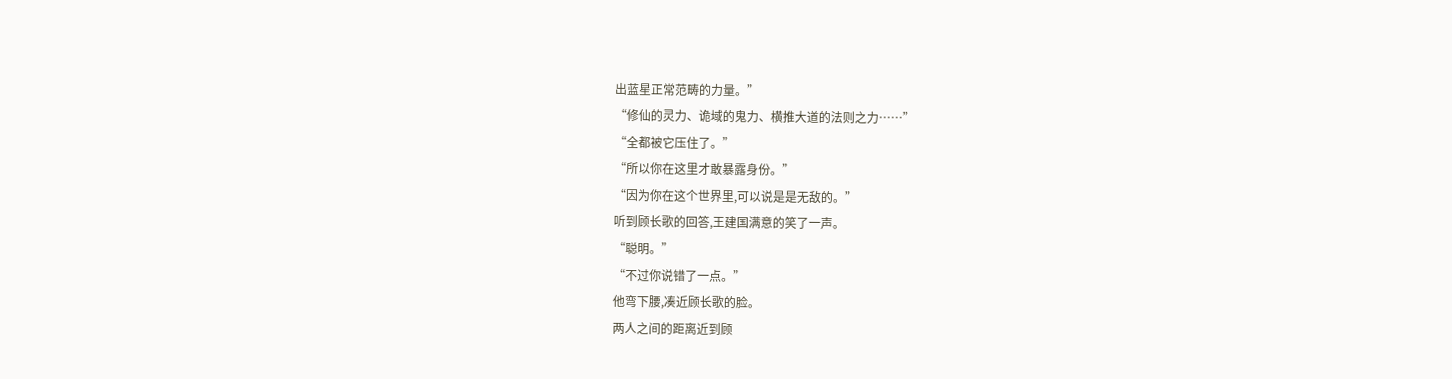出蓝星正常范畴的力量。”
“修仙的灵力、诡域的鬼力、横推大道的法则之力……”
“全都被它压住了。”
“所以你在这里才敢暴露身份。”
“因为你在这个世界里,可以说是是无敌的。”
听到顾长歌的回答,王建国满意的笑了一声。
“聪明。”
“不过你说错了一点。”
他弯下腰,凑近顾长歌的脸。
两人之间的距离近到顾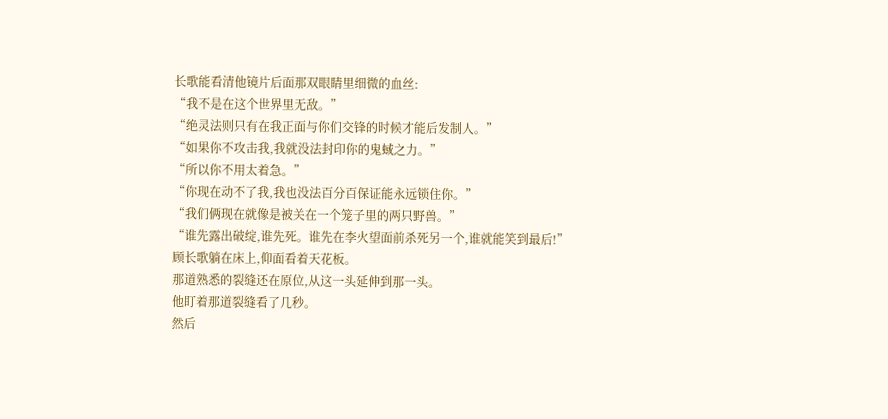长歌能看清他镜片后面那双眼睛里细微的血丝:
“我不是在这个世界里无敌。”
“绝灵法则只有在我正面与你们交锋的时候才能后发制人。”
“如果你不攻击我,我就没法封印你的鬼蜮之力。”
“所以你不用太着急。”
“你现在动不了我,我也没法百分百保证能永远锁住你。”
“我们俩现在就像是被关在一个笼子里的两只野兽。”
“谁先露出破绽,谁先死。谁先在李火望面前杀死另一个,谁就能笑到最后!”
顾长歌躺在床上,仰面看着天花板。
那道熟悉的裂缝还在原位,从这一头延伸到那一头。
他盯着那道裂缝看了几秒。
然后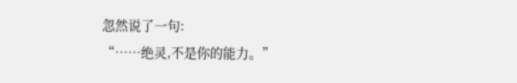忽然说了一句:
“……绝灵,不是你的能力。”